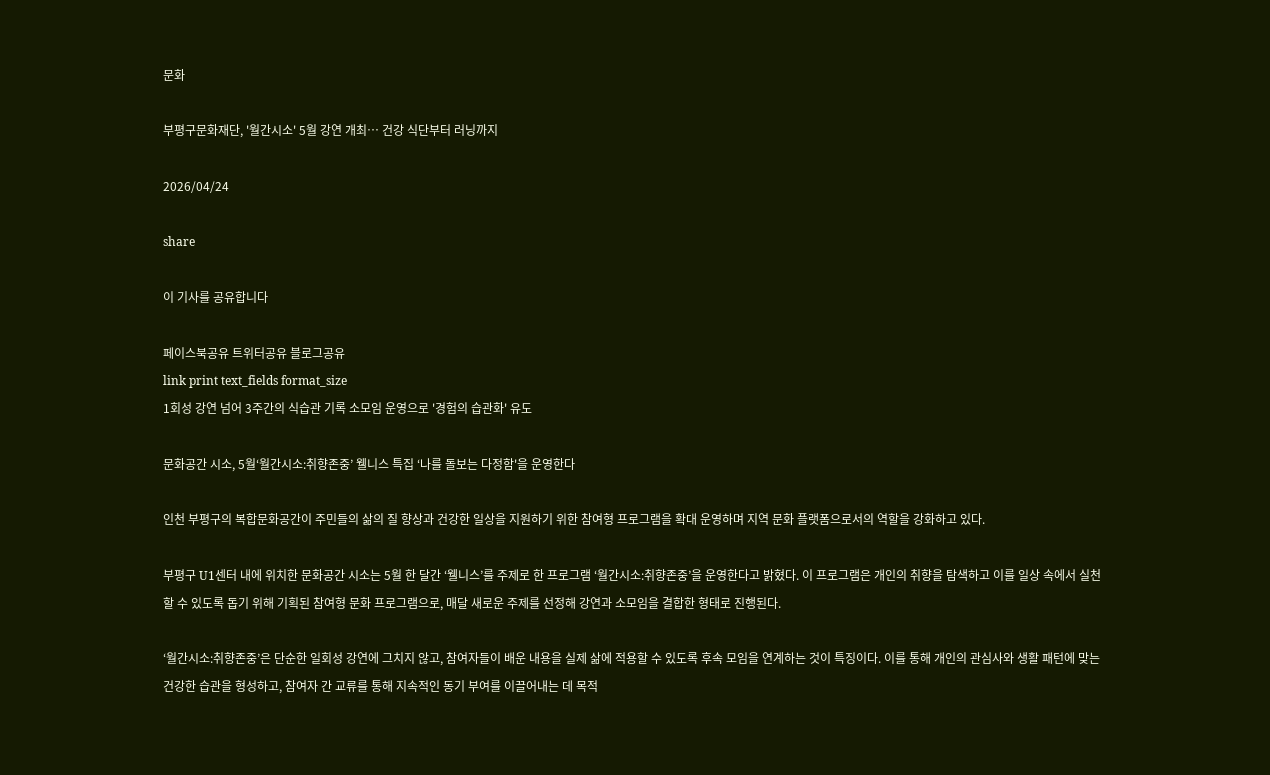문화

부평구문화재단, '월간시소' 5월 강연 개최… 건강 식단부터 러닝까지

2026/04/24

share

이 기사를 공유합니다

페이스북공유 트위터공유 블로그공유
link print text_fields format_size
1회성 강연 넘어 3주간의 식습관 기록 소모임 운영으로 '경험의 습관화' 유도

문화공간 시소, 5월‘월간시소:취향존중’ 웰니스 특집 ‘나를 돌보는 다정함'을 운영한다

인천 부평구의 복합문화공간이 주민들의 삶의 질 향상과 건강한 일상을 지원하기 위한 참여형 프로그램을 확대 운영하며 지역 문화 플랫폼으로서의 역할을 강화하고 있다.

부평구 U1센터 내에 위치한 문화공간 시소는 5월 한 달간 ‘웰니스’를 주제로 한 프로그램 ‘월간시소:취향존중’을 운영한다고 밝혔다. 이 프로그램은 개인의 취향을 탐색하고 이를 일상 속에서 실천할 수 있도록 돕기 위해 기획된 참여형 문화 프로그램으로, 매달 새로운 주제를 선정해 강연과 소모임을 결합한 형태로 진행된다.

‘월간시소:취향존중’은 단순한 일회성 강연에 그치지 않고, 참여자들이 배운 내용을 실제 삶에 적용할 수 있도록 후속 모임을 연계하는 것이 특징이다. 이를 통해 개인의 관심사와 생활 패턴에 맞는 건강한 습관을 형성하고, 참여자 간 교류를 통해 지속적인 동기 부여를 이끌어내는 데 목적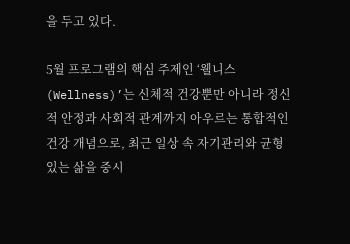을 두고 있다.

5월 프로그램의 핵심 주제인 ‘웰니스(Wellness)’는 신체적 건강뿐만 아니라 정신적 안정과 사회적 관계까지 아우르는 통합적인 건강 개념으로, 최근 일상 속 자기관리와 균형 있는 삶을 중시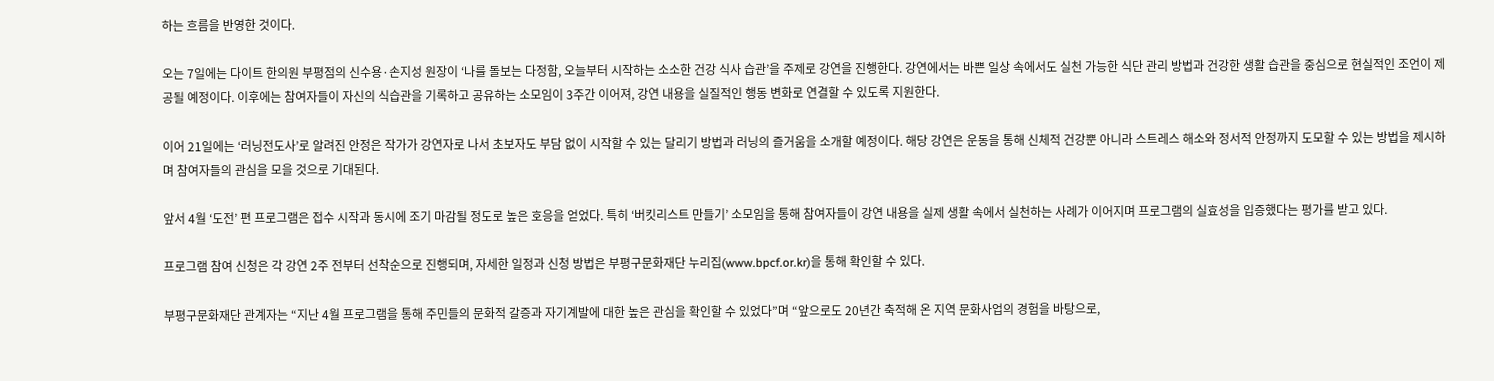하는 흐름을 반영한 것이다.

오는 7일에는 다이트 한의원 부평점의 신수용·손지성 원장이 ‘나를 돌보는 다정함, 오늘부터 시작하는 소소한 건강 식사 습관’을 주제로 강연을 진행한다. 강연에서는 바쁜 일상 속에서도 실천 가능한 식단 관리 방법과 건강한 생활 습관을 중심으로 현실적인 조언이 제공될 예정이다. 이후에는 참여자들이 자신의 식습관을 기록하고 공유하는 소모임이 3주간 이어져, 강연 내용을 실질적인 행동 변화로 연결할 수 있도록 지원한다.

이어 21일에는 ‘러닝전도사’로 알려진 안정은 작가가 강연자로 나서 초보자도 부담 없이 시작할 수 있는 달리기 방법과 러닝의 즐거움을 소개할 예정이다. 해당 강연은 운동을 통해 신체적 건강뿐 아니라 스트레스 해소와 정서적 안정까지 도모할 수 있는 방법을 제시하며 참여자들의 관심을 모을 것으로 기대된다.

앞서 4월 ‘도전’ 편 프로그램은 접수 시작과 동시에 조기 마감될 정도로 높은 호응을 얻었다. 특히 ‘버킷리스트 만들기’ 소모임을 통해 참여자들이 강연 내용을 실제 생활 속에서 실천하는 사례가 이어지며 프로그램의 실효성을 입증했다는 평가를 받고 있다.

프로그램 참여 신청은 각 강연 2주 전부터 선착순으로 진행되며, 자세한 일정과 신청 방법은 부평구문화재단 누리집(www.bpcf.or.kr)을 통해 확인할 수 있다.

부평구문화재단 관계자는 “지난 4월 프로그램을 통해 주민들의 문화적 갈증과 자기계발에 대한 높은 관심을 확인할 수 있었다”며 “앞으로도 20년간 축적해 온 지역 문화사업의 경험을 바탕으로,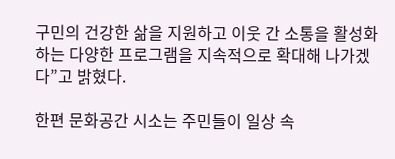구민의 건강한 삶을 지원하고 이웃 간 소통을 활성화하는 다양한 프로그램을 지속적으로 확대해 나가겠다”고 밝혔다.

한편 문화공간 시소는 주민들이 일상 속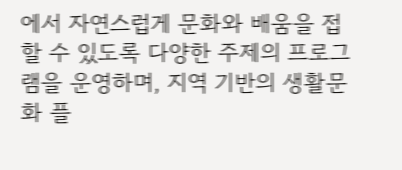에서 자연스럽게 문화와 배움을 접할 수 있도록 다양한 주제의 프로그램을 운영하며, 지역 기반의 생활문화 플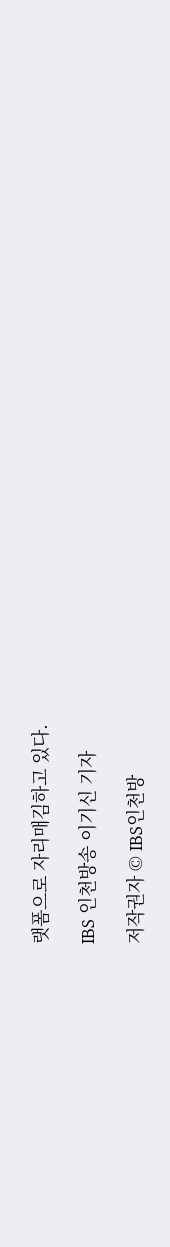랫폼으로 자리매김하고 있다.

IBS 인천방송 이기신 기자

저작권자 © IBS인천방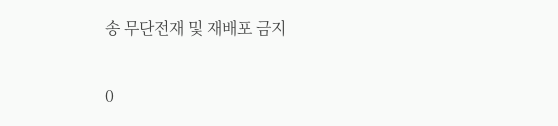송 무단전재 및 재배포 금지

0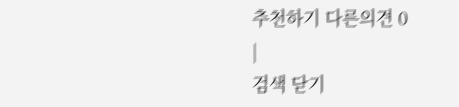추천하기 다른의견 0
|
검색 닫기